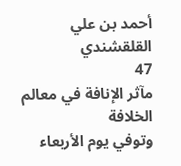أحمد بن علي القلقشندي
47
مآثر الإنافة في معالم الخلافة
وتوفي يوم الأربعاء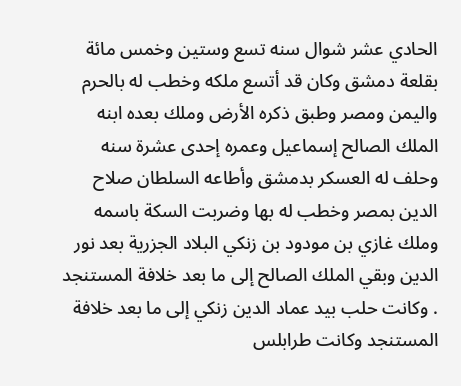الحادي عشر شوال سنه تسع وستين وخمس مائة بقلعة دمشق وكان قد أتسع ملكه وخطب له بالحرم واليمن ومصر وطبق ذكره الأرض وملك بعده ابنه الملك الصالح إسماعيل وعمره إحدى عشرة سنه وحلف له العسكر بدمشق وأطاعه السلطان صلاح الدين بمصر وخطب له بها وضربت السكة باسمه وملك غازي بن مودود بن زنكي البلاد الجزرية بعد نور الدين وبقي الملك الصالح إلى ما بعد خلافة المستنجد . وكانت حلب بيد عماد الدين زنكي إلى ما بعد خلافة المستنجد وكانت طرابلس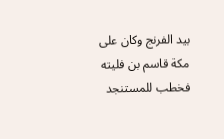بيد الفرنج وكان على مكة قاسم بن فليته فخطب للمستنجد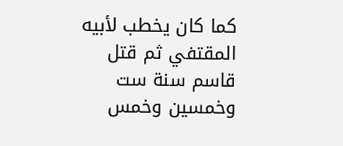كما كان يخطب لأبيه المقتفي ثم قتل قاسم سنة ست وخمسين وخمس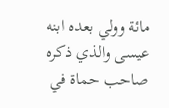مائة وولي بعده ابنه عيسى والذي ذكره صاحب حماة في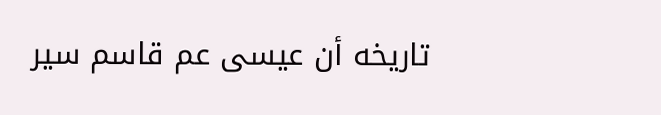تاريخه أن عيسى عم قاسم سير